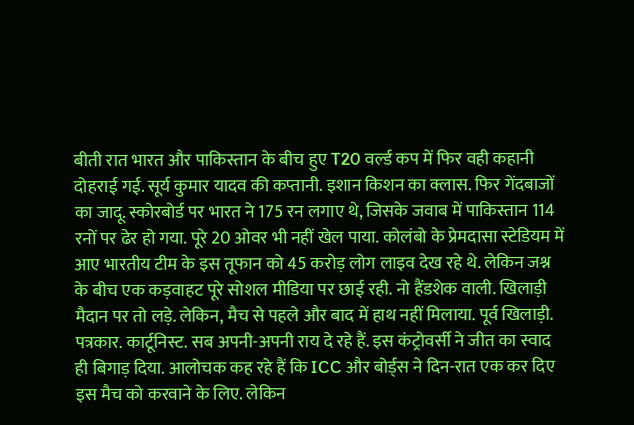बीती रात भारत और पाकिस्तान के बीच हुए T20 वर्ल्ड कप में फिर वही कहानी दोहराई गई. सूर्य कुमार यादव की कप्तानी. इशान किशन का क्लास. फिर गेंदबाजों का जादू. स्कोरबोर्ड पर भारत ने 175 रन लगाए थे, जिसके जवाब में पाकिस्तान 114 रनों पर ढेर हो गया. पूरे 20 ओवर भी नहीं खेल पाया. कोलंबो के प्रेमदासा स्टेडियम में आए भारतीय टीम के इस तूफान को 45 करोड़ लोग लाइव देख रहे थे. लेकिन जश्न के बीच एक कड़वाहट पूरे सोशल मीडिया पर छाई रही. नो हैंडशेक वाली. खिलाड़ी मैदान पर तो लड़े. लेकिन, मैच से पहले और बाद में हाथ नहीं मिलाया. पूर्व खिलाड़ी. पत्रकार. कार्टूनिस्ट. सब अपनी-अपनी राय दे रहे हैं. इस कंट्रोवर्सी ने जीत का स्वाद ही बिगाड़ दिया. आलोचक कह रहे हैं कि ICC और बोर्ड्स ने दिन-रात एक कर दिए इस मैच को करवाने के लिए. लेकिन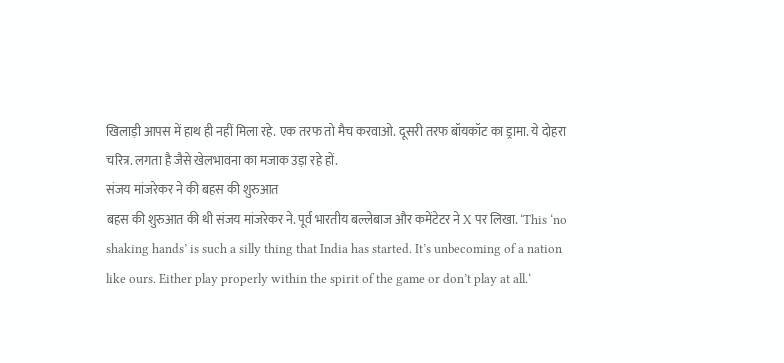खिलाड़ी आपस में हाथ ही नहीं मिला रहे. एक तरफ तो मैच करवाओ. दूसरी तरफ बॉयकॉट का ड्रामा. ये दोहरा चरित्र. लगता है जैसे खेलभावना का मजाक उड़ा रहे हों.
संजय मांजरेकर ने की बहस की शुरुआत
बहस की शुरुआत की थी संजय मांजरेकर ने. पूर्व भारतीय बल्लेबाज और कमेंटेटर ने X पर लिखा. ‘This ‘no shaking hands’ is such a silly thing that India has started. It’s unbecoming of a nation like ours. Either play properly within the spirit of the game or don’t play at all.‘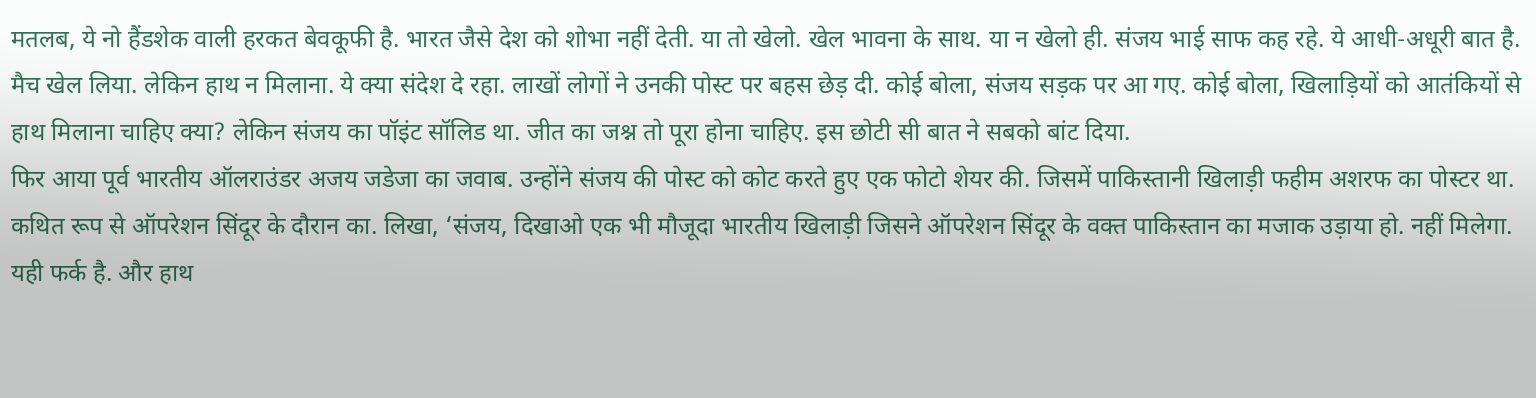मतलब, ये नो हैंडशेक वाली हरकत बेवकूफी है. भारत जैसे देश को शोभा नहीं देती. या तो खेलो. खेल भावना के साथ. या न खेलो ही. संजय भाई साफ कह रहे. ये आधी-अधूरी बात है. मैच खेल लिया. लेकिन हाथ न मिलाना. ये क्या संदेश दे रहा. लाखों लोगों ने उनकी पोस्ट पर बहस छेड़ दी. कोई बोला, संजय सड़क पर आ गए. कोई बोला, खिलाड़ियों को आतंकियों से हाथ मिलाना चाहिए क्या? लेकिन संजय का पॉइंट सॉलिड था. जीत का जश्न तो पूरा होना चाहिए. इस छोटी सी बात ने सबको बांट दिया.
फिर आया पूर्व भारतीय ऑलराउंडर अजय जडेजा का जवाब. उन्होंने संजय की पोस्ट को कोट करते हुए एक फोटो शेयर की. जिसमें पाकिस्तानी खिलाड़ी फहीम अशरफ का पोस्टर था. कथित रूप से ऑपरेशन सिंदूर के दौरान का. लिखा, ‘संजय, दिखाओ एक भी मौजूदा भारतीय खिलाड़ी जिसने ऑपरेशन सिंदूर के वक्त पाकिस्तान का मजाक उड़ाया हो. नहीं मिलेगा. यही फर्क है. और हाथ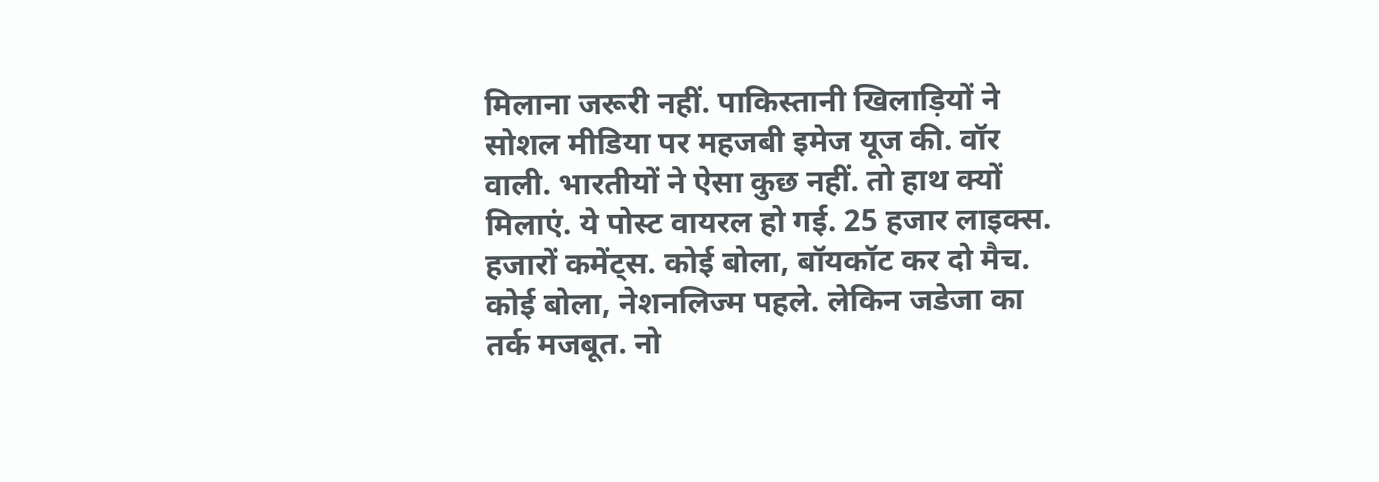मिलाना जरूरी नहीं. पाकिस्तानी खिलाड़ियों ने सोशल मीडिया पर महजबी इमेज यूज की. वॉर वाली. भारतीयों ने ऐसा कुछ नहीं. तो हाथ क्यों मिलाएं. ये पोस्ट वायरल हो गई. 25 हजार लाइक्स. हजारों कमेंट्स. कोई बोला, बॉयकॉट कर दो मैच. कोई बोला, नेशनलिज्म पहले. लेकिन जडेजा का तर्क मजबूत. नो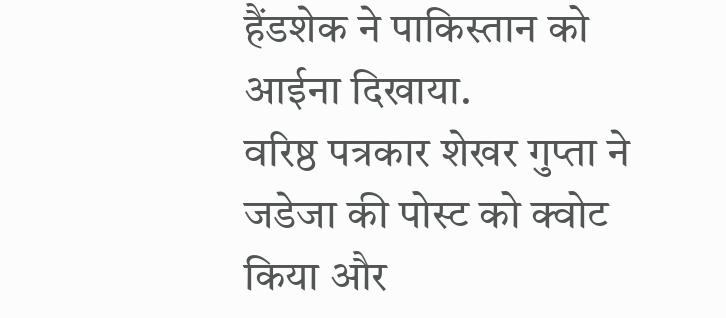हैंडशेक ने पाकिस्तान को आईना दिखाया.
वरिष्ठ पत्रकार शेखर गुप्ता ने जडेजा की पोस्ट को क्वोट किया और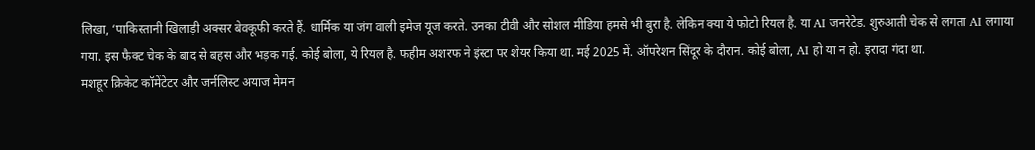लिखा, ‘पाकिस्तानी खिलाड़ी अक्सर बेवकूफी करते हैं. धार्मिक या जंग वाली इमेज यूज करते. उनका टीवी और सोशल मीडिया हमसे भी बुरा है. लेकिन क्या ये फोटो रियल है. या AI जनरेटेड. शुरुआती चेक से लगता AI लगाया गया. इस फैक्ट चेक के बाद से बहस और भड़क गई. कोई बोला, ये रियल है. फहीम अशरफ ने इंस्टा पर शेयर किया था. मई 2025 में. ऑपरेशन सिंदूर के दौरान. कोई बोला, AI हो या न हो. इरादा गंदा था.
मशहूर क्रिकेट कॉमेंटेटर और जर्नलिस्ट अयाज मेमन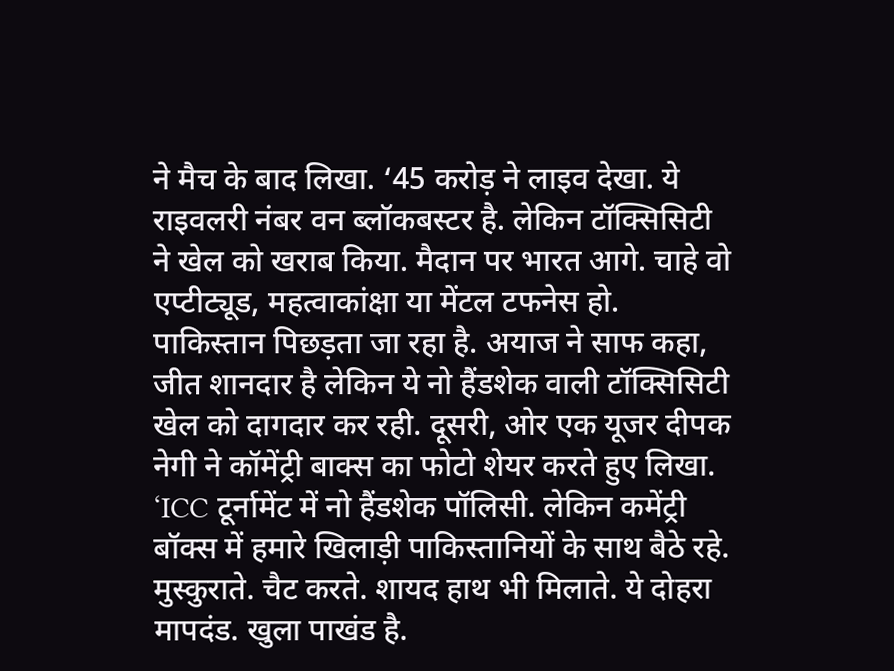ने मैच के बाद लिखा. ‘45 करोड़ ने लाइव देखा. ये राइवलरी नंबर वन ब्लॉकबस्टर है. लेकिन टॉक्सिसिटी ने खेल को खराब किया. मैदान पर भारत आगे. चाहे वो एप्टीट्यूड, महत्वाकांक्षा या मेंटल टफनेस हो. पाकिस्तान पिछड़ता जा रहा है. अयाज ने साफ कहा, जीत शानदार है लेकिन ये नो हैंडशेक वाली टॉक्सिसिटी खेल को दागदार कर रही. दूसरी, ओर एक यूजर दीपक नेगी ने कॉमेंट्री बाक्स का फोटो शेयर करते हुए लिखा. ‘ICC टूर्नामेंट में नो हैंडशेक पॉलिसी. लेकिन कमेंट्री बॉक्स में हमारे खिलाड़ी पाकिस्तानियों के साथ बैठे रहे. मुस्कुराते. चैट करते. शायद हाथ भी मिलाते. ये दोहरा मापदंड. खुला पाखंड है.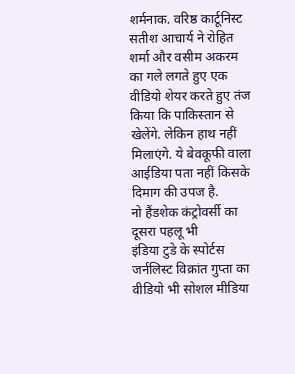शर्मनाक. वरिष्ठ कार्टूनिस्ट सतीश आचार्य ने रोहित शर्मा और वसीम अकरम का गले लगते हुए एक वीडियो शेयर करते हुए तंज किया कि पाकिस्तान से खेलेंगे. लेकिन हाथ नहीं मिलाएंगे. ये बेवकूफी वाला आईडिया पता नहीं किसके दिमाग की उपज है.
नो हैंडशेक कंट्रोवर्सी का दूसरा पहलू भी
इंडिया टुडे के स्पोर्टस जर्नलिस्ट विक्रांत गुप्ता का वीडियो भी सोशल मीडिया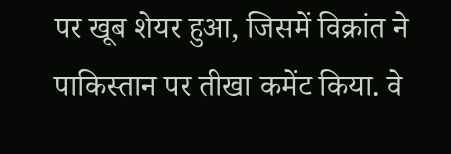पर खूब शेयर हुआ, जिसमें विक्रांत ने पाकिस्तान पर तीखा कमेंट किया. वे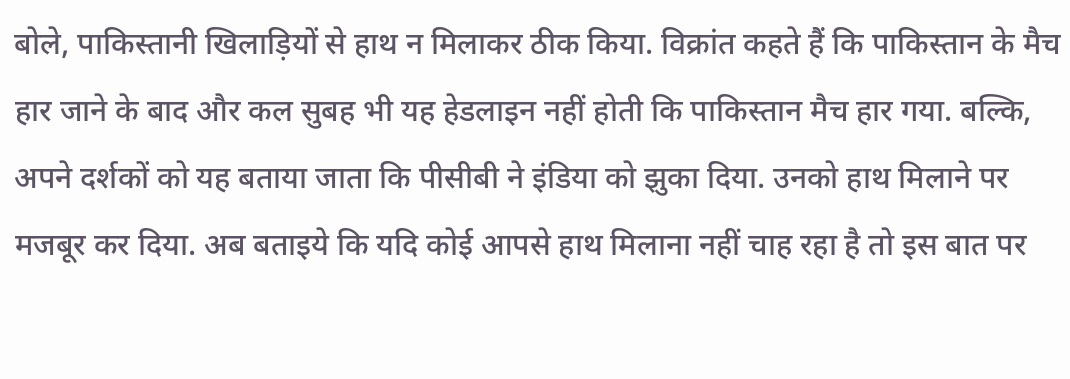बोले, पाकिस्तानी खिलाड़ियों से हाथ न मिलाकर ठीक किया. विक्रांत कहते हैं कि पाकिस्तान के मैच हार जाने के बाद और कल सुबह भी यह हेडलाइन नहीं होती कि पाकिस्तान मैच हार गया. बल्कि, अपने दर्शकों को यह बताया जाता कि पीसीबी ने इंडिया को झुका दिया. उनको हाथ मिलाने पर मजबूर कर दिया. अब बताइये कि यदि कोई आपसे हाथ मिलाना नहीं चाह रहा है तो इस बात पर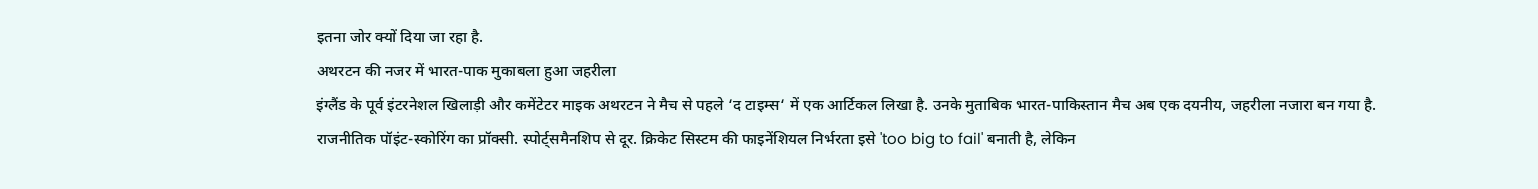इतना जोर क्यों दिया जा रहा है.
अथरटन की नजर में भारत-पाक मुकाबला हुआ जहरीला
इंग्लैंड के पूर्व इंटरनेशल खिलाड़ी और कमेंटेटर माइक अथरटन ने मैच से पहले ‘द टाइम्स‘ में एक आर्टिकल लिखा है. उनके मुताबिक भारत-पाकिस्तान मैच अब एक दयनीय, जहरीला नजारा बन गया है. राजनीतिक पॉइंट-स्कोरिंग का प्रॉक्सी. स्पोर्ट्समैनशिप से दूर. क्रिकेट सिस्टम की फाइनेंशियल निर्भरता इसे 'too big to fail' बनाती है, लेकिन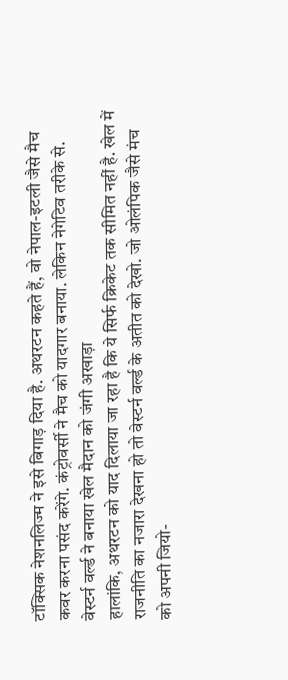टॉक्सिक नेशनलिज्म ने इसे बिगाड़ दिया है. अथरटन कहते हैं, वो नेपाल-इटली जैसे मैच कवर करना पसंद करेंगे. कंट्रोवर्सी ने मैच को यादगार बनाया. लेकिन नेगेटिव तरीके से.
वेस्टर्न वर्ल्ड ने बनाया खेल मैदान को जंगी अखाड़ा
हालांकि, अथरटन को याद दिलाया जा रहा है कि ये सिर्फ क्रिकेट तक सीमित नहीं है. खेल में राजनीति का नजारा देखना हो तो वेस्टर्न वर्ल्ड के अतीत को देखो. जो ओलंपिक जैसे मंच को अपनी जियो-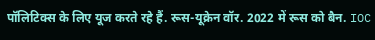पॉलिटिक्स के लिए यूज करते रहे हैं. रूस-यूक्रेन वॉर. 2022 में रूस को बैन. IOC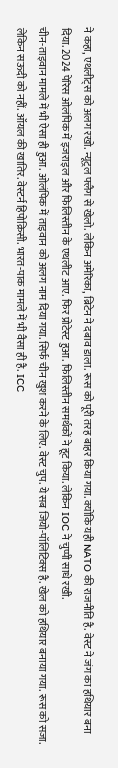ने कहा, एथलीट्स को अलग रखो. न्यूट्रल फ्लैग से खेलो. लेकिन अमेरिका, ब्रिटेन ने दबाव डाला. रूस को पूरी तरह बाहर किया गया. क्योंकि यही NATO की राजनीति है. वेस्ट ने जंग का हथियार बना दिया. 2024 पेरिस ओलंपिक में इजराइल और फिलिस्तीन के एथलीट आए. फिर प्रोटेस्ट हुआ. फिलिस्तीन समर्थकों ने हूट किया. लेकिन IOC ने चुप्पी साधे रखी.
चीन-ताइवान मामले में भी ऐसा ही हुआ. ओलंपिक में ताइवान को अलग नाम दिया गया. सिर्फ चीन खुश करने के लिए. वेस्ट चुप. ये सब जियो-पॉलिटिक्स है. खेल को हथियार बनाया गया. रूस को सजा. लेकिन सऊदी को नहीं. ऑयल की खातिर. वेस्टर्न हिपोक्रिसी. भारत-पाक मामले में भी वैसा ही है. ICC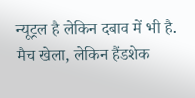न्यूट्रल है लेकिन दबाव में भी है. मैच खेला, लेकिन हैंडशेक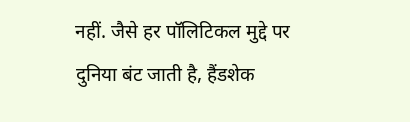नहीं. जैसे हर पॉलिटिकल मुद्दे पर दुनिया बंट जाती है, हैंडशेक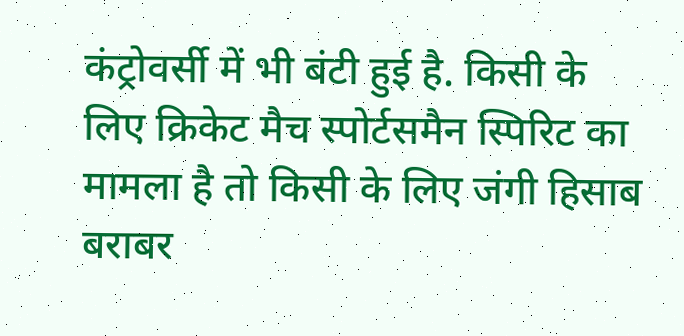कंट्रोवर्सी में भी बंटी हुई है. किसी के लिए क्रिकेट मैच स्पोर्टसमैन स्पिरिट का मामला है तो किसी के लिए जंगी हिसाब बराबर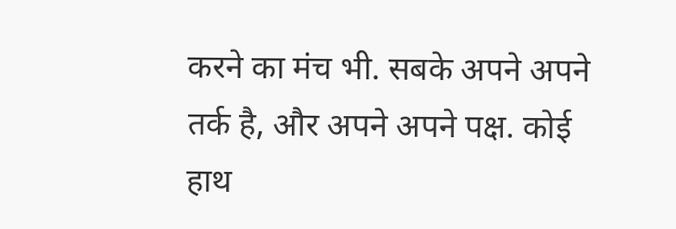करने का मंच भी. सबके अपने अपने तर्क है, और अपने अपने पक्ष. कोई हाथ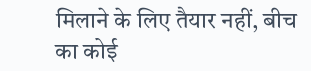मिलाने के लिए तैयार नहीं, बीच का कोई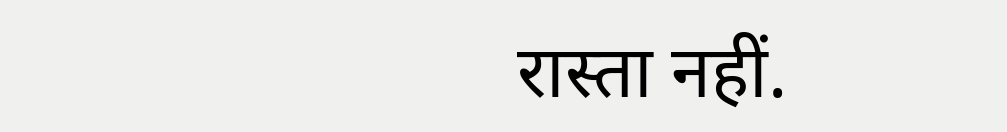रास्ता नहीं.